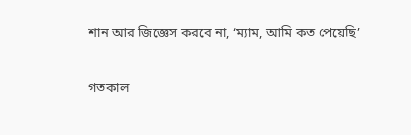শান আর জিজ্ঞেস করবে না, ‘ম্যাম, আমি কত পেয়েছি’

গতকাল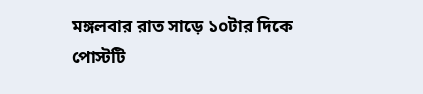মঙ্গলবার রাত সাড়ে ১০টার দিকে পোস্টটি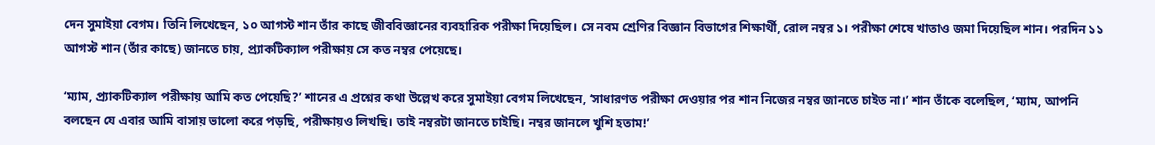দেন সুমাইয়া বেগম। তিনি লিখেছেন, ১০ আগস্ট শান তাঁর কাছে জীববিজ্ঞানের ব্যবহারিক পরীক্ষা দিয়েছিল। সে নবম শ্রেণির বিজ্ঞান বিভাগের শিক্ষার্থী, রোল নম্বর ১। পরীক্ষা শেষে খাতাও জমা দিয়েছিল শান। পরদিন ১১ আগস্ট শান (তাঁর কাছে) জানতে চায়, প্র্যাকটিক্যাল পরীক্ষায় সে কত নম্বর পেয়েছে।

‘ম্যাম, প্র্যাকটিক্যাল পরীক্ষায় আমি কত পেয়েছি?’ শানের এ প্রশ্নের কথা উল্লেখ করে সুমাইয়া বেগম লিখেছেন, ‘সাধারণত পরীক্ষা দেওয়ার পর শান নিজের নম্বর জানতে চাইত না।’ শান তাঁকে বলেছিল, ‘ম্যাম, আপনি বলছেন যে এবার আমি বাসায় ভালো করে পড়ছি, পরীক্ষায়ও লিখছি। তাই নম্বরটা জানতে চাইছি। নম্বর জানলে খুশি হতাম!’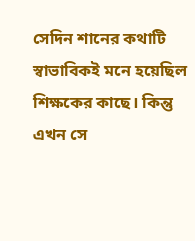সেদিন শানের কথাটি স্বাভাবিকই মনে হয়েছিল শিক্ষকের কাছে। কিন্তু এখন সে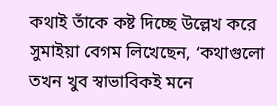কথাই তাঁকে কষ্ট দিচ্ছে উল্লেখ করে সুমাইয়া বেগম লিখেছেন, ‘কথাগুলো তখন খুব স্বাভাবিকই মনে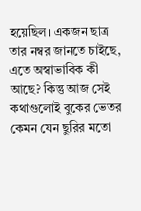হয়েছিল। একজন ছাত্র তার নম্বর জানতে চাইছে, এতে অস্বাভাবিক কী আছে? কিন্তু আজ সেই কথাগুলোই বুকের ভেতর কেমন যেন ছুরির মতো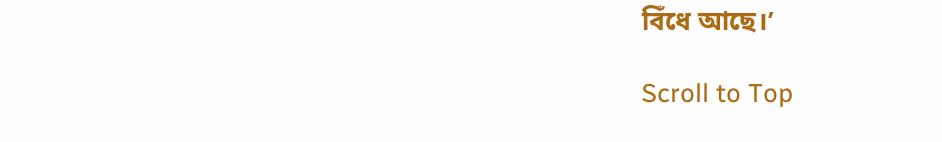বিঁধে আছে।’

Scroll to Top